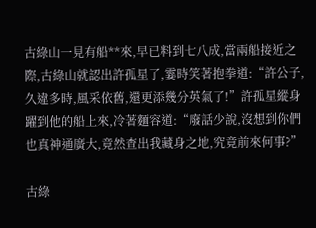古綠山一見有船**來,早已料到七八成,當兩船接近之際,古綠山就認出許孤星了,霎時笑著抱拳道:“許公子,久違多時,風采依舊,還更添幾分英氣了!”許孤星縱身躍到他的船上來,冷著麵容道:“廢話少說,沒想到你們也真神通廣大,竟然查出我藏身之地,究竟前來何事?”

古綠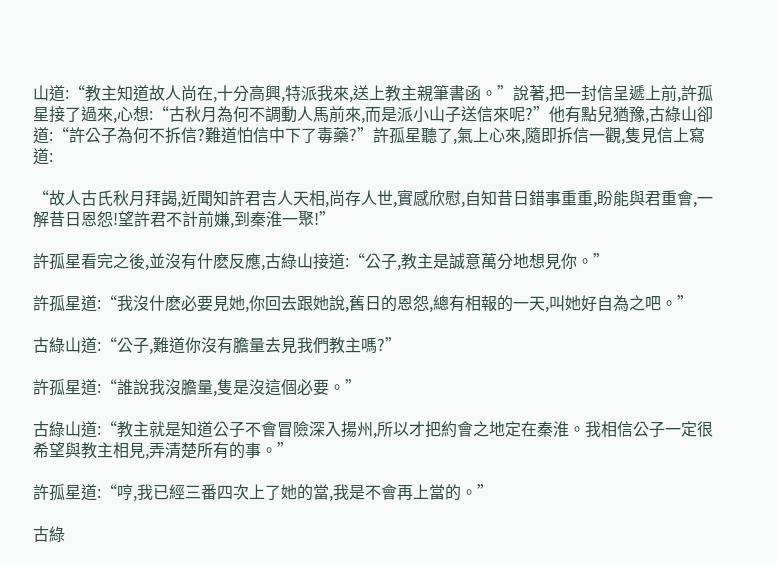山道:“教主知道故人尚在,十分高興,特派我來,送上教主親筆書函。”說著,把一封信呈遞上前,許孤星接了過來,心想:“古秋月為何不調動人馬前來,而是派小山子送信來呢?”他有點兒猶豫,古綠山卻道:“許公子為何不拆信?難道怕信中下了毒藥?”許孤星聽了,氣上心來,隨即拆信一觀,隻見信上寫道:

“故人古氏秋月拜謁,近聞知許君吉人天相,尚存人世,實感欣慰,自知昔日錯事重重,盼能與君重會,一解昔日恩怨!望許君不計前嫌,到秦淮一聚!”

許孤星看完之後,並沒有什麽反應,古綠山接道:“公子,教主是誠意萬分地想見你。”

許孤星道:“我沒什麽必要見她,你回去跟她說,舊日的恩怨,總有相報的一天,叫她好自為之吧。”

古綠山道:“公子,難道你沒有膽量去見我們教主嗎?”

許孤星道:“誰說我沒膽量,隻是沒這個必要。”

古綠山道:“教主就是知道公子不會冒險深入揚州,所以才把約會之地定在秦淮。我相信公子一定很希望與教主相見,弄清楚所有的事。”

許孤星道:“哼,我已經三番四次上了她的當,我是不會再上當的。”

古綠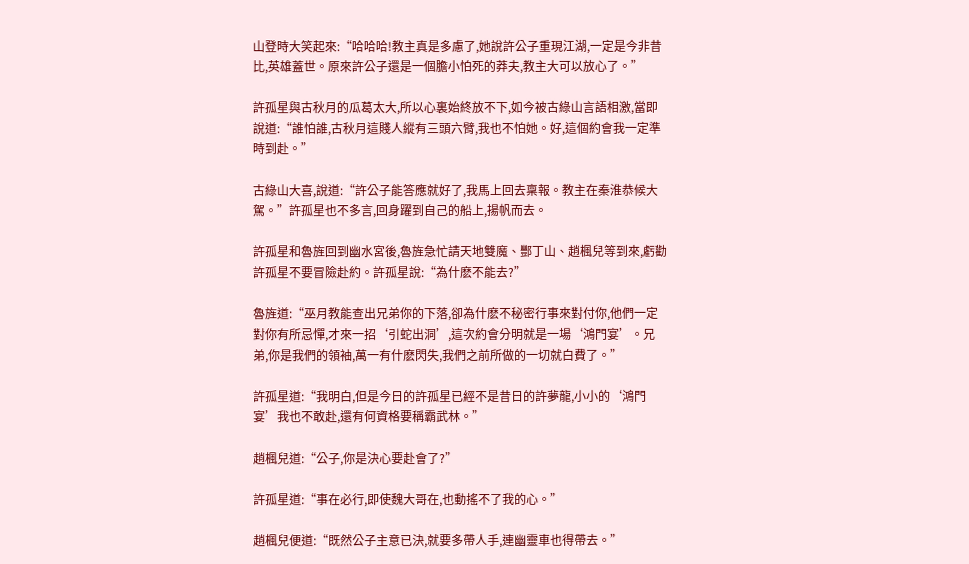山登時大笑起來:“哈哈哈!教主真是多慮了,她說許公子重現江湖,一定是今非昔比,英雄蓋世。原來許公子還是一個膽小怕死的莽夫,教主大可以放心了。”

許孤星與古秋月的瓜葛太大,所以心裏始終放不下,如今被古綠山言語相激,當即說道:“誰怕誰,古秋月這賤人縱有三頭六臂,我也不怕她。好,這個約會我一定準時到赴。”

古綠山大喜,說道:“許公子能答應就好了,我馬上回去稟報。教主在秦淮恭候大駕。”許孤星也不多言,回身躍到自己的船上,揚帆而去。

許孤星和魯旌回到幽水宮後,魯旌急忙請天地雙魔、酆丁山、趙楓兒等到來,虧勸許孤星不要冒險赴約。許孤星說:“為什麽不能去?”

魯旌道:“巫月教能查出兄弟你的下落,卻為什麽不秘密行事來對付你,他們一定對你有所忌憚,才來一招‘引蛇出洞’,這次約會分明就是一場‘鴻門宴’。兄弟,你是我們的領袖,萬一有什麽閃失,我們之前所做的一切就白費了。”

許孤星道:“我明白,但是今日的許孤星已經不是昔日的許夢龍,小小的‘鴻門宴’我也不敢赴,還有何資格要稱霸武林。”

趙楓兒道:“公子,你是決心要赴會了?”

許孤星道:“事在必行,即使魏大哥在,也動搖不了我的心。”

趙楓兒便道:“既然公子主意已決,就要多帶人手,連幽靈車也得帶去。”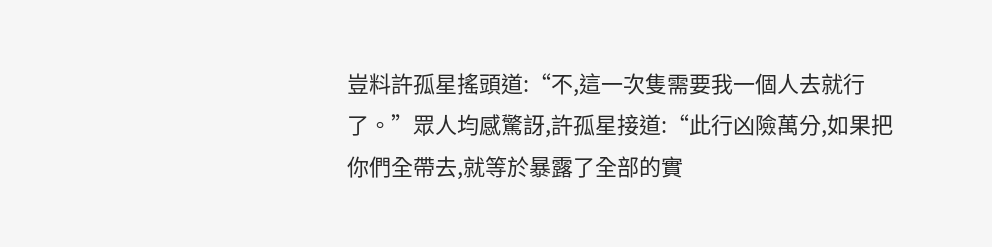豈料許孤星搖頭道:“不,這一次隻需要我一個人去就行了。”眾人均感驚訝,許孤星接道:“此行凶險萬分,如果把你們全帶去,就等於暴露了全部的實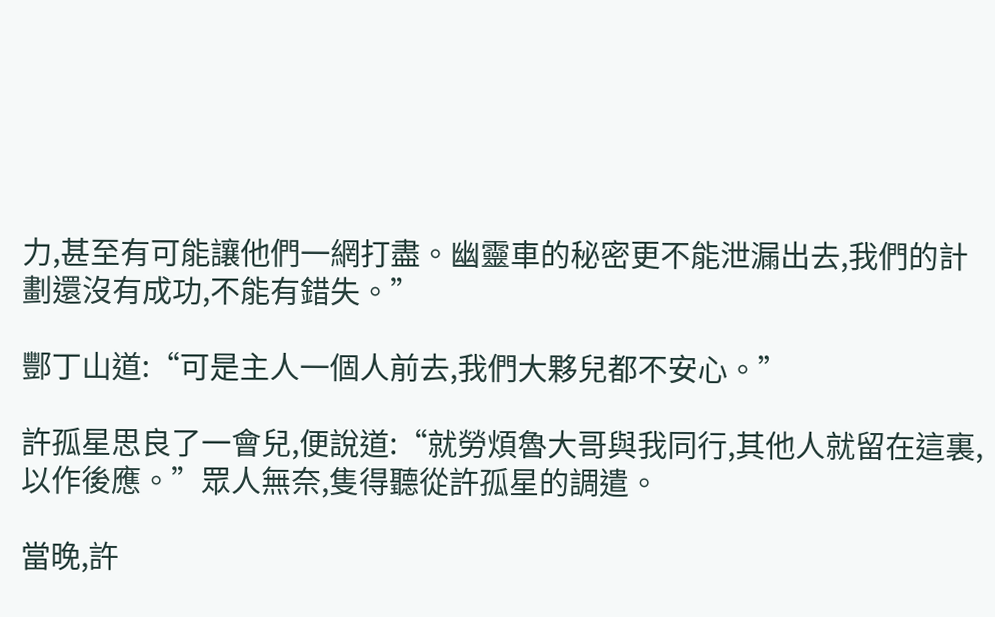力,甚至有可能讓他們一網打盡。幽靈車的秘密更不能泄漏出去,我們的計劃還沒有成功,不能有錯失。”

酆丁山道:“可是主人一個人前去,我們大夥兒都不安心。”

許孤星思良了一會兒,便說道:“就勞煩魯大哥與我同行,其他人就留在這裏,以作後應。”眾人無奈,隻得聽從許孤星的調遣。

當晚,許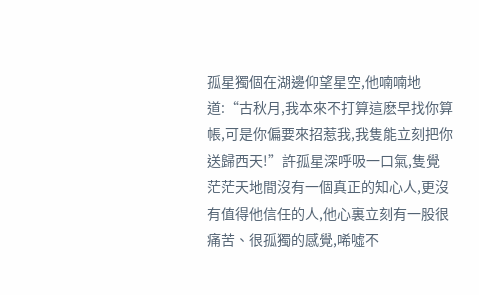孤星獨個在湖邊仰望星空,他喃喃地道:“古秋月,我本來不打算這麽早找你算帳,可是你偏要來招惹我,我隻能立刻把你送歸西天!”許孤星深呼吸一口氣,隻覺茫茫天地間沒有一個真正的知心人,更沒有值得他信任的人,他心裏立刻有一股很痛苦、很孤獨的感覺,唏噓不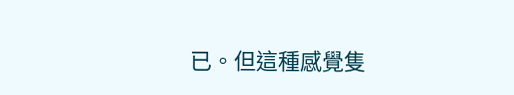已。但這種感覺隻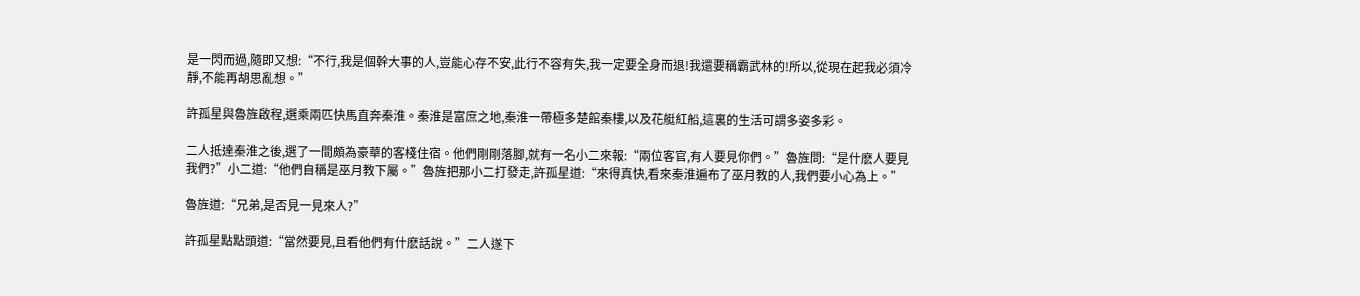是一閃而過,隨即又想:“不行,我是個幹大事的人,豈能心存不安,此行不容有失,我一定要全身而退!我還要稱霸武林的!所以,從現在起我必須冷靜,不能再胡思亂想。”

許孤星與魯旌啟程,選乘兩匹快馬直奔秦淮。秦淮是富庶之地,秦淮一帶極多楚館秦樓,以及花艇紅船,這裏的生活可謂多姿多彩。

二人抵達秦淮之後,選了一間頗為豪華的客棧住宿。他們剛剛落腳,就有一名小二來報:“兩位客官,有人要見你們。”魯旌問:“是什麽人要見我們?”小二道:“他們自稱是巫月教下屬。”魯旌把那小二打發走,許孤星道:“來得真快,看來秦淮遍布了巫月教的人,我們要小心為上。”

魯旌道:“兄弟,是否見一見來人?”

許孤星點點頭道:“當然要見,且看他們有什麽話說。”二人遂下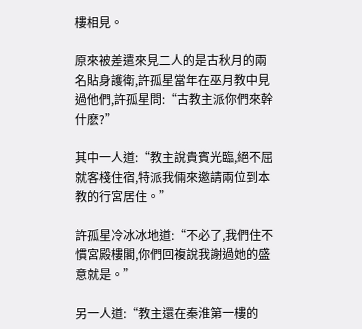樓相見。

原來被差遣來見二人的是古秋月的兩名貼身護衛,許孤星當年在巫月教中見過他們,許孤星問:“古教主派你們來幹什麽?”

其中一人道:“教主說貴賓光臨,絕不屈就客棧住宿,特派我倆來邀請兩位到本教的行宮居住。”

許孤星冷冰冰地道:“不必了,我們住不慣宮殿樓閣,你們回複說我謝過她的盛意就是。”

另一人道:“教主還在秦淮第一樓的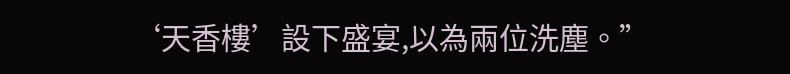‘天香樓’設下盛宴,以為兩位洗塵。”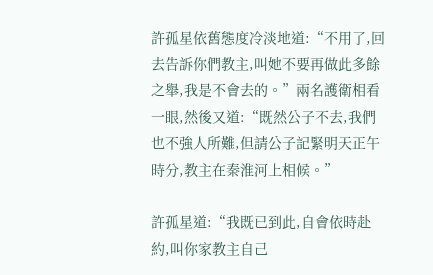許孤星依舊態度冷淡地道:“不用了,回去告訴你們教主,叫她不要再做此多餘之舉,我是不會去的。”兩名護衛相看一眼,然後又道:“既然公子不去,我們也不強人所難,但請公子記緊明天正午時分,教主在秦淮河上相候。”

許孤星道:“我既已到此,自會依時赴約,叫你家教主自己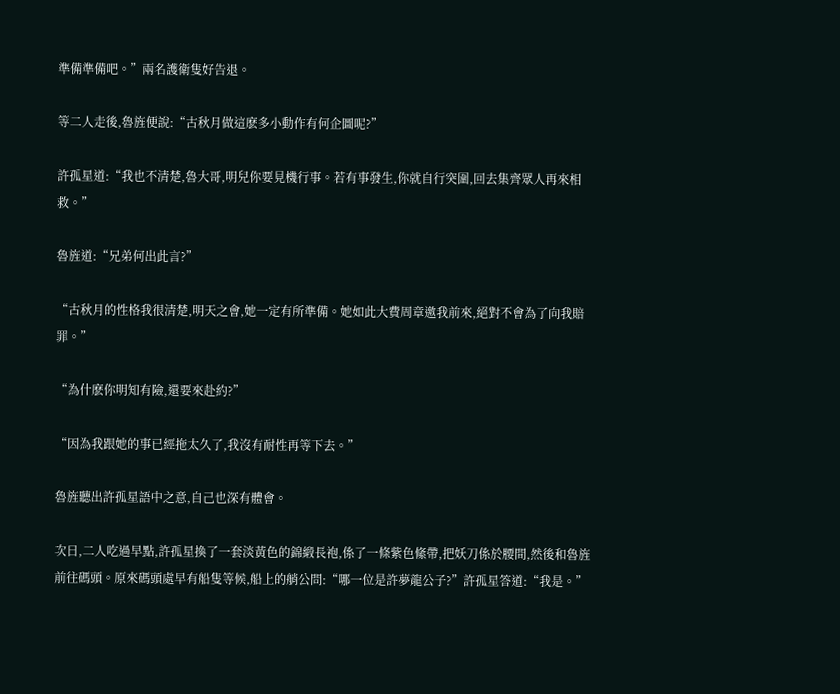準備準備吧。”兩名護衛隻好告退。

等二人走後,魯旌便說:“古秋月做這麽多小動作有何企圖呢?”

許孤星道:“我也不清楚,魯大哥,明兒你要見機行事。若有事發生,你就自行突圍,回去集齊眾人再來相救。”

魯旌道:“兄弟何出此言?”

“古秋月的性格我很清楚,明天之會,她一定有所準備。她如此大費周章邀我前來,絕對不會為了向我賠罪。”

“為什麽你明知有險,還要來赴約?”

“因為我跟她的事已經拖太久了,我沒有耐性再等下去。”

魯旌聽出許孤星語中之意,自己也深有體會。

次日,二人吃過早點,許孤星換了一套淡黃色的錦緞長袍,係了一條紫色絛帶,把妖刀係於腰間,然後和魯旌前往碼頭。原來碼頭處早有船隻等候,船上的艄公問:“哪一位是許夢龍公子?”許孤星答道:“我是。”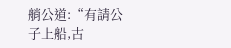艄公道:“有請公子上船,古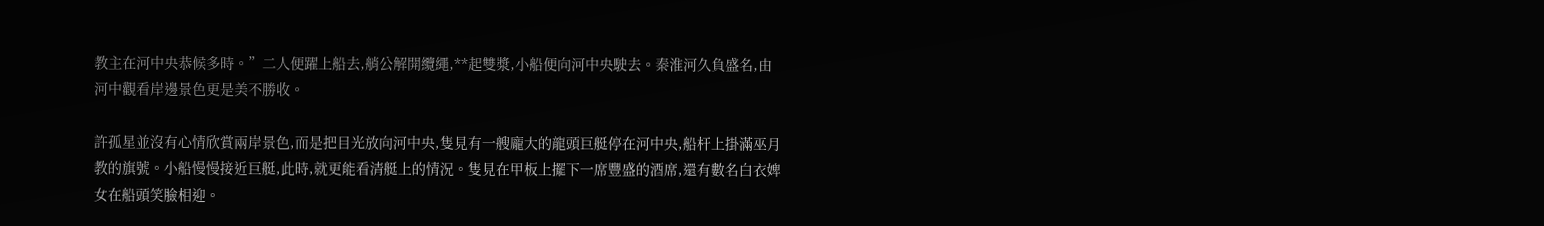教主在河中央恭候多時。”二人便躍上船去,艄公解開纜繩,**起雙漿,小船便向河中央駛去。秦淮河久負盛名,由河中觀看岸邊景色更是美不勝收。

許孤星並沒有心情欣賞兩岸景色,而是把目光放向河中央,隻見有一艘龐大的龍頭巨艇停在河中央,船杆上掛滿巫月教的旗號。小船慢慢接近巨艇,此時,就更能看清艇上的情況。隻見在甲板上擺下一席豐盛的酒席,還有數名白衣婢女在船頭笑臉相迎。